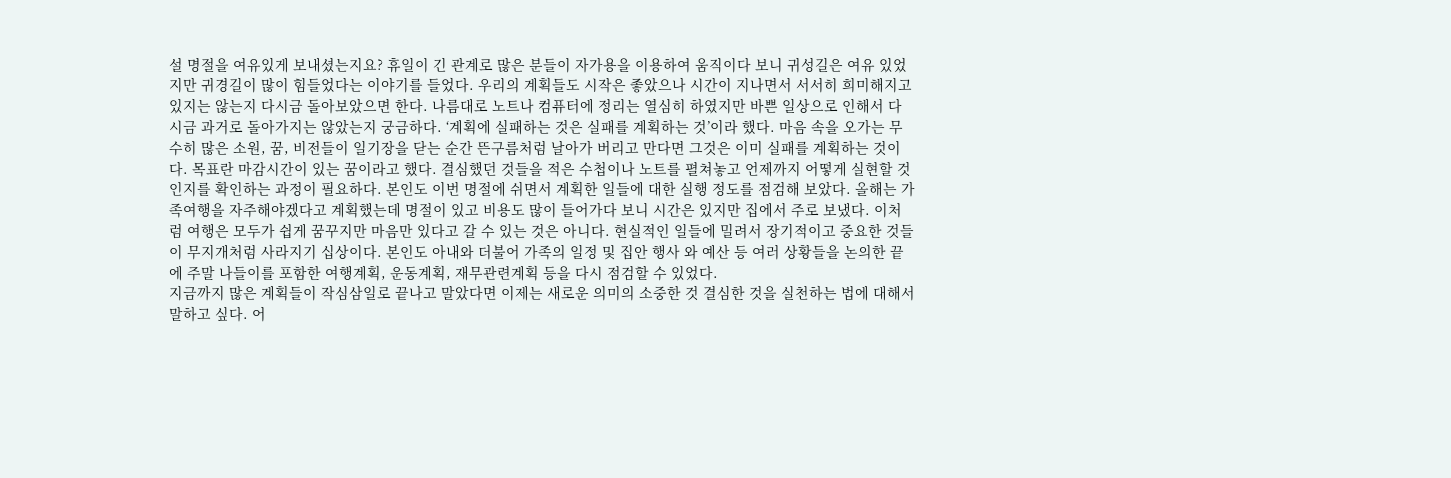설 명절을 여유있게 보내셨는지요? 휴일이 긴 관계로 많은 분들이 자가용을 이용하여 움직이다 보니 귀성길은 여유 있었지만 귀경길이 많이 힘들었다는 이야기를 들었다. 우리의 계획들도 시작은 좋았으나 시간이 지나면서 서서히 희미해지고 있지는 않는지 다시금 돌아보았으면 한다. 나름대로 노트나 컴퓨터에 정리는 열심히 하였지만 바쁜 일상으로 인해서 다시금 과거로 돌아가지는 않았는지 궁금하다. ‘계획에 실패하는 것은 실패를 계획하는 것’이라 했다. 마음 속을 오가는 무수히 많은 소원, 꿈, 비전들이 일기장을 닫는 순간 뜬구름처럼 날아가 버리고 만다면 그것은 이미 실패를 계획하는 것이다. 목표란 마감시간이 있는 꿈이라고 했다. 결심했던 것들을 적은 수첩이나 노트를 펼쳐놓고 언제까지 어떻게 실현할 것인지를 확인하는 과정이 필요하다. 본인도 이번 명절에 쉬면서 계획한 일들에 대한 실행 정도를 점검해 보았다. 올해는 가족여행을 자주해야겠다고 계획했는데 명절이 있고 비용도 많이 들어가다 보니 시간은 있지만 집에서 주로 보냈다. 이처럼 여행은 모두가 쉽게 꿈꾸지만 마음만 있다고 갈 수 있는 것은 아니다. 현실적인 일들에 밀려서 장기적이고 중요한 것들이 무지개처럼 사라지기 십상이다. 본인도 아내와 더불어 가족의 일정 및 집안 행사 와 예산 등 여러 상황들을 논의한 끝에 주말 나들이를 포함한 여행계획, 운동계획, 재무관련계획 등을 다시 점검할 수 있었다.
지금까지 많은 계획들이 작심삼일로 끝나고 말았다면 이제는 새로운 의미의 소중한 것 결심한 것을 실천하는 법에 대해서 말하고 싶다. 어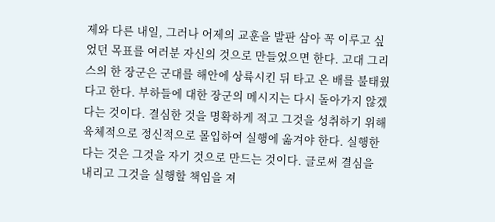제와 다른 내일, 그러나 어제의 교훈을 발판 삼아 꼭 이루고 싶었던 목표를 여러분 자신의 것으로 만들었으면 한다. 고대 그리스의 한 장군은 군대를 해안에 상륙시킨 뒤 타고 온 배를 불태웠다고 한다. 부하들에 대한 장군의 메시지는 다시 돌아가지 않겠다는 것이다. 결심한 것을 명확하게 적고 그것을 성취하기 위해 육체적으로 정신적으로 몰입하여 실행에 옮겨야 한다. 실행한다는 것은 그것을 자기 것으로 만드는 것이다. 글로써 결심을 내리고 그것을 실행할 책임을 져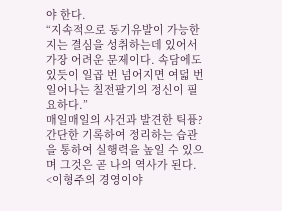야 한다.
“지속적으로 동기유발이 가능한지는 결심을 성취하는데 있어서 가장 어려운 문제이다. 속담에도 있듯이 일곱 번 넘어지면 여덟 번 일어나는 칠전팔기의 정신이 필요하다.”
매일매일의 사건과 발견한 틱퓽?간단한 기록하여 정리하는 습관을 통하여 실행력을 높일 수 있으며 그것은 곧 나의 역사가 된다.
<이형주의 경영이야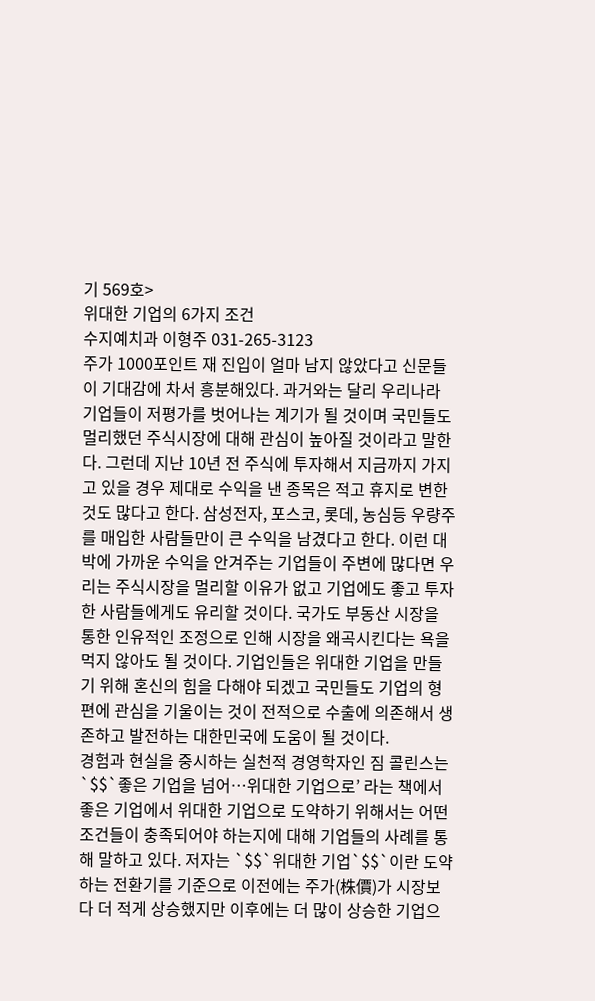기 569호>
위대한 기업의 6가지 조건
수지예치과 이형주 031-265-3123
주가 1000포인트 재 진입이 얼마 남지 않았다고 신문들이 기대감에 차서 흥분해있다. 과거와는 달리 우리나라 기업들이 저평가를 벗어나는 계기가 될 것이며 국민들도 멀리했던 주식시장에 대해 관심이 높아질 것이라고 말한다. 그런데 지난 10년 전 주식에 투자해서 지금까지 가지고 있을 경우 제대로 수익을 낸 종목은 적고 휴지로 변한 것도 많다고 한다. 삼성전자, 포스코, 롯데, 농심등 우량주를 매입한 사람들만이 큰 수익을 남겼다고 한다. 이런 대박에 가까운 수익을 안겨주는 기업들이 주변에 많다면 우리는 주식시장을 멀리할 이유가 없고 기업에도 좋고 투자한 사람들에게도 유리할 것이다. 국가도 부동산 시장을 통한 인유적인 조정으로 인해 시장을 왜곡시킨다는 욕을 먹지 않아도 될 것이다. 기업인들은 위대한 기업을 만들기 위해 혼신의 힘을 다해야 되겠고 국민들도 기업의 형편에 관심을 기울이는 것이 전적으로 수출에 의존해서 생존하고 발전하는 대한민국에 도움이 될 것이다.
경험과 현실을 중시하는 실천적 경영학자인 짐 콜린스는 `$$`좋은 기업을 넘어…위대한 기업으로’ 라는 책에서 좋은 기업에서 위대한 기업으로 도약하기 위해서는 어떤 조건들이 충족되어야 하는지에 대해 기업들의 사례를 통해 말하고 있다. 저자는 `$$`위대한 기업`$$`이란 도약하는 전환기를 기준으로 이전에는 주가(株價)가 시장보다 더 적게 상승했지만 이후에는 더 많이 상승한 기업으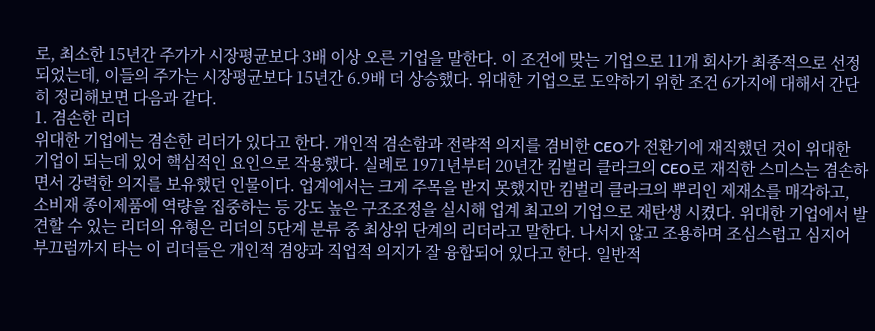로, 최소한 15년간 주가가 시장평균보다 3배 이상 오른 기업을 말한다. 이 조건에 맞는 기업으로 11개 회사가 최종적으로 선정되었는데, 이들의 주가는 시장평균보다 15년간 6.9배 더 상승했다. 위대한 기업으로 도약하기 위한 조건 6가지에 대해서 간단히 정리해보면 다음과 같다.
1. 겸손한 리더
위대한 기업에는 겸손한 리더가 있다고 한다. 개인적 겸손함과 전략적 의지를 겸비한 CEO가 전환기에 재직했던 것이 위대한 기업이 되는데 있어 핵심적인 요인으로 작용했다. 실례로 1971년부터 20년간 킴벌리 클라크의 CEO로 재직한 스미스는 겸손하면서 강력한 의지를 보유했던 인물이다. 업계에서는 크게 주목을 받지 못했지만 킴벌리 클라크의 뿌리인 제재소를 매각하고, 소비재 종이제품에 역량을 집중하는 등 강도 높은 구조조정을 실시해 업계 최고의 기업으로 재탄생 시켰다. 위대한 기업에서 발견할 수 있는 리더의 유형은 리더의 5단계 분류 중 최상위 단계의 리더라고 말한다. 나서지 않고 조용하며 조심스럽고 심지어 부끄럼까지 타는 이 리더들은 개인적 겸양과 직업적 의지가 잘 융합되어 있다고 한다. 일반적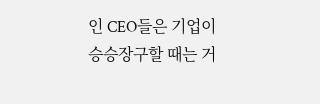인 CEO들은 기업이 승승장구할 때는 거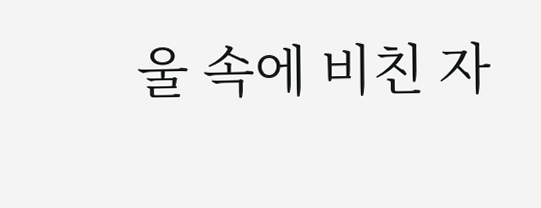울 속에 비친 자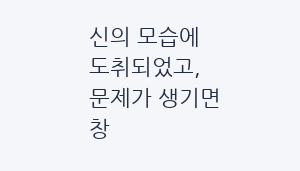신의 모습에 도취되었고, 문제가 생기면 창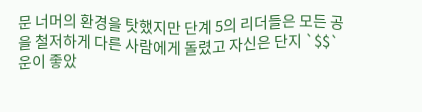문 너머의 환경을 탓했지만 단계 5의 리더들은 모든 공을 철저하게 다른 사람에게 돌렸고 자신은 단지 `$$`운이 좋았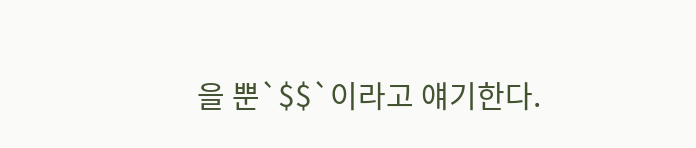을 뿐`$$`이라고 얘기한다.